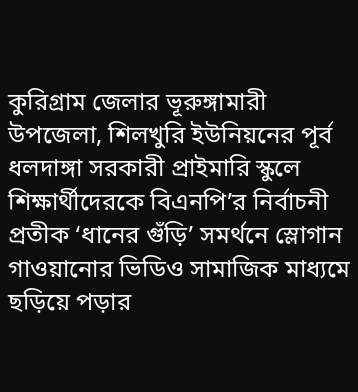কুরিগ্রাম জেলার ভূরুঙ্গামারী উপজেলা, শিলখুরি ইউনিয়নের পূর্ব ধলদাঙ্গা সরকারী প্রাইমারি স্কুলে শিক্ষার্থীদেরকে বিএনপি’র নির্বাচনী প্রতীক ‘ধানের গুঁড়ি’ সমর্থনে স্লোগান গাওয়ানোর ভিডিও সামাজিক মাধ্যমে ছড়িয়ে পড়ার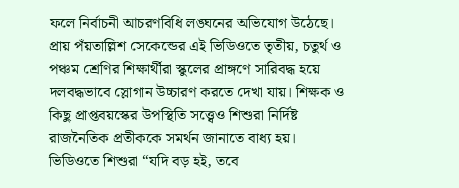ফলে নির্বাচনী আচরণবিধি লঙ্ঘনের অভিযোগ উঠেছে।
প্রায় পঁয়তাল্লিশ সেকেন্ডের এই ভিডিওতে তৃতীয়, চতুর্থ ও পঞ্চম শ্রেণির শিক্ষার্থীরা স্কুলের প্রাঙ্গণে সারিবদ্ধ হয়ে দলবদ্ধভাবে স্লোগান উচ্চারণ করতে দেখা যায়। শিক্ষক ও কিছু প্রাপ্তবয়স্কের উপস্থিতি সত্ত্বেও শিশুরা নির্দিষ্ট রাজনৈতিক প্রতীককে সমর্থন জানাতে বাধ্য হয়।
ভিডিওতে শিশুরা “যদি বড় হই, তবে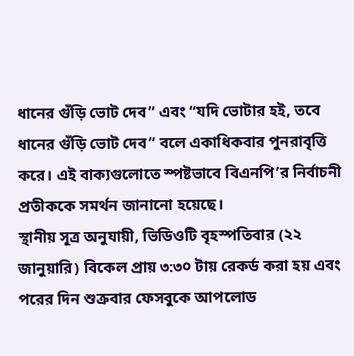ধানের গুঁড়ি ভোট দেব” এবং “যদি ভোটার হই, তবে ধানের গুঁড়ি ভোট দেব” বলে একাধিকবার পুনরাবৃত্তি করে। এই বাক্যগুলোতে স্পষ্টভাবে বিএনপি’র নির্বাচনী প্রতীককে সমর্থন জানানো হয়েছে।
স্থানীয় সূত্র অনুযায়ী, ভিডিওটি বৃহস্পতিবার (২২ জানুয়ারি) বিকেল প্রায় ৩:৩০ টায় রেকর্ড করা হয় এবং পরের দিন শুক্রবার ফেসবুকে আপলোড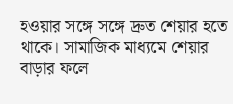হওয়ার সঙ্গে সঙ্গে দ্রুত শেয়ার হতে থাকে। সামাজিক মাধ্যমে শেয়ার বাড়ার ফলে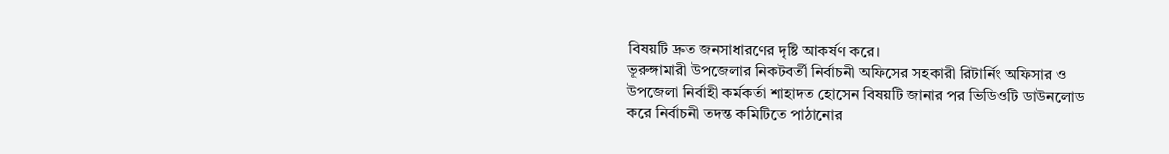বিষয়টি দ্রুত জনসাধারণের দৃষ্টি আকর্ষণ করে।
ভূরুঙ্গামারী উপজেলার নিকটবর্তী নির্বাচনী অফিসের সহকারী রিটার্নিং অফিসার ও উপজেলা নির্বাহী কর্মকর্তা শাহাদত হোসেন বিষয়টি জানার পর ভিডিওটি ডাউনলোড করে নির্বাচনী তদন্ত কমিটিতে পাঠানোর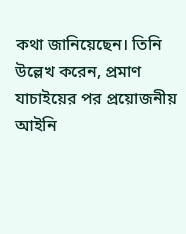কথা জানিয়েছেন। তিনি উল্লেখ করেন, প্রমাণ যাচাইয়ের পর প্রয়োজনীয় আইনি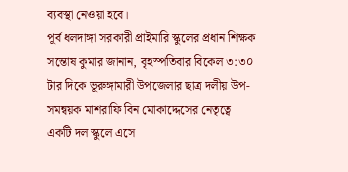ব্যবস্থা নেওয়া হবে।
পূর্ব ধলদাঙ্গা সরকারী প্রাইমারি স্কুলের প্রধান শিক্ষক সন্তোষ কুমার জানান, বৃহস্পতিবার বিকেল ৩:৩০ টার দিকে ভূরুঙ্গামারী উপজেলার ছাত্র দলীয় উপ-সমন্বয়ক মাশরাফি বিন মোকাদ্দেসের নেতৃত্বে একটি দল স্কুলে এসে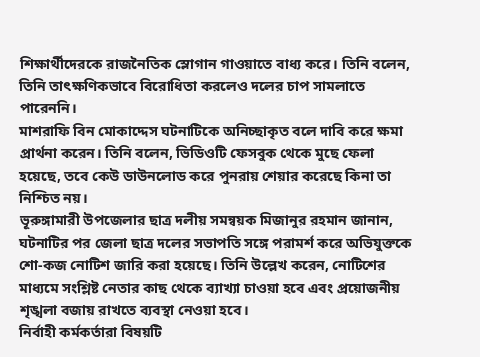শিক্ষার্থীদেরকে রাজনৈতিক স্লোগান গাওয়াতে বাধ্য করে। তিনি বলেন, তিনি তাৎক্ষণিকভাবে বিরোধিতা করলেও দলের চাপ সামলাতে পারেননি।
মাশরাফি বিন মোকাদ্দেস ঘটনাটিকে অনিচ্ছাকৃত বলে দাবি করে ক্ষমা প্রার্থনা করেন। তিনি বলেন, ভিডিওটি ফেসবুক থেকে মুছে ফেলা হয়েছে, তবে কেউ ডাউনলোড করে পুনরায় শেয়ার করেছে কিনা তা নিশ্চিত নয়।
ভূরুঙ্গামারী উপজেলার ছাত্র দলীয় সমন্বয়ক মিজানুর রহমান জানান, ঘটনাটির পর জেলা ছাত্র দলের সভাপতি সঙ্গে পরামর্শ করে অভিযুক্তকে শো-কজ নোটিশ জারি করা হয়েছে। তিনি উল্লেখ করেন, নোটিশের মাধ্যমে সংশ্লিষ্ট নেতার কাছ থেকে ব্যাখ্যা চাওয়া হবে এবং প্রয়োজনীয় শৃঙ্খলা বজায় রাখতে ব্যবস্থা নেওয়া হবে।
নির্বাহী কর্মকর্তারা বিষয়টি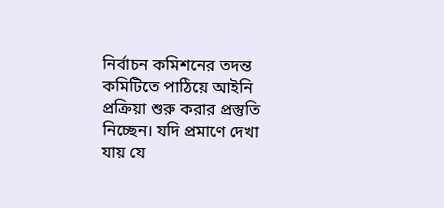নির্বাচন কমিশনের তদন্ত কমিটিতে পাঠিয়ে আইনি প্রক্রিয়া শুরু করার প্রস্তুতি নিচ্ছেন। যদি প্রমাণে দেখা যায় যে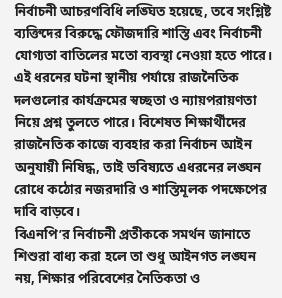নির্বাচনী আচরণবিধি লঙ্ঘিত হয়েছে, তবে সংশ্লিষ্ট ব্যক্তিদের বিরুদ্ধে ফৌজদারি শাস্তি এবং নির্বাচনী যোগ্যতা বাতিলের মতো ব্যবস্থা নেওয়া হতে পারে।
এই ধরনের ঘটনা স্থানীয় পর্যায়ে রাজনৈতিক দলগুলোর কার্যক্রমের স্বচ্ছতা ও ন্যায়পরায়ণতা নিয়ে প্রশ্ন তুলতে পারে। বিশেষত শিক্ষার্থীদের রাজনৈতিক কাজে ব্যবহার করা নির্বাচন আইন অনুযায়ী নিষিদ্ধ, তাই ভবিষ্যতে এধরনের লঙ্ঘন রোধে কঠোর নজরদারি ও শাস্তিমূলক পদক্ষেপের দাবি বাড়বে।
বিএনপি’র নির্বাচনী প্রতীককে সমর্থন জানাতে শিশুরা বাধ্য করা হলে তা শুধু আইনগত লঙ্ঘন নয়, শিক্ষার পরিবেশের নৈতিকতা ও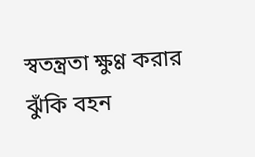স্বতন্ত্রতা ক্ষুণ্ণ করার ঝুঁকি বহন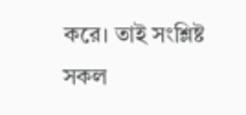করে। তাই সংশ্লিষ্ট সকল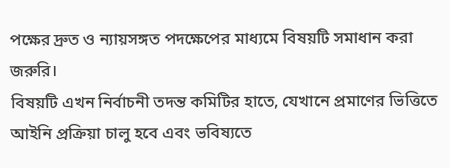পক্ষের দ্রুত ও ন্যায়সঙ্গত পদক্ষেপের মাধ্যমে বিষয়টি সমাধান করা জরুরি।
বিষয়টি এখন নির্বাচনী তদন্ত কমিটির হাতে, যেখানে প্রমাণের ভিত্তিতে আইনি প্রক্রিয়া চালু হবে এবং ভবিষ্যতে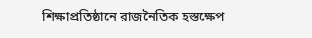শিক্ষাপ্রতিষ্ঠানে রাজনৈতিক হস্তক্ষেপ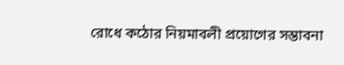রোধে কঠোর নিয়মাবলী প্রয়োগের সম্ভাবনা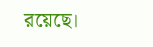রয়েছে।